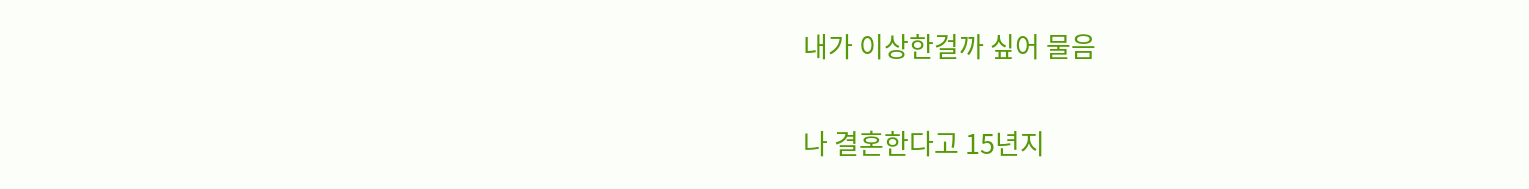내가 이상한걸까 싶어 물음

나 결혼한다고 15년지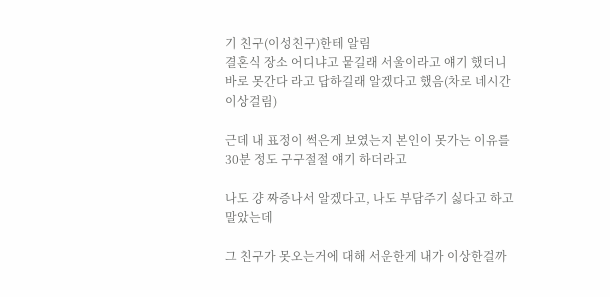기 친구(이성친구)한테 알림
결혼식 장소 어디냐고 뭍길래 서울이라고 얘기 했더니 바로 못간다 라고 답하길래 알겠다고 했음(차로 네시간 이상걸림)

근데 내 표정이 썩은게 보였는지 본인이 못가는 이유를 30분 정도 구구절절 얘기 하더라고

나도 걍 짜증나서 알겠다고, 나도 부담주기 싫다고 하고 말았는데

그 친구가 못오는거에 대해 서운한게 내가 이상한걸까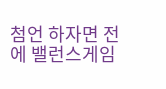첨언 하자면 전에 밸런스게임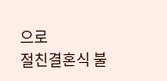으로
절친결혼식 불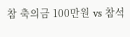참 축의금 100만원 vs 참석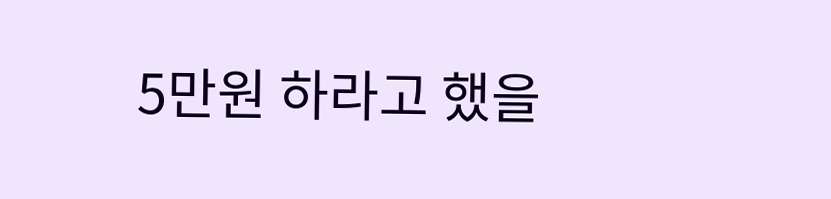5만원 하라고 했을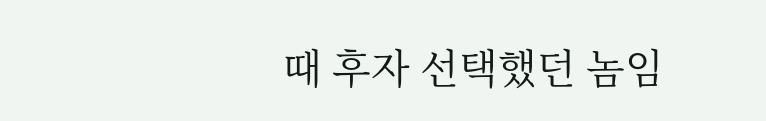때 후자 선택했던 놈임